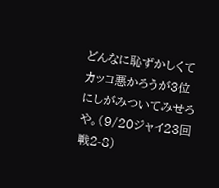どんなに恥ずかしくてカッコ悪かろうが3位にしがみついてみせろや。(9/20ジャイ23回戦2-8)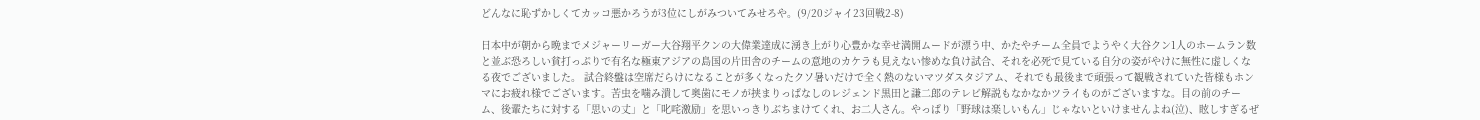どんなに恥ずかしくてカッコ悪かろうが3位にしがみついてみせろや。(9/20ジャイ23回戦2-8)

日本中が朝から晩までメジャーリーガー大谷翔平クンの大偉業達成に湧き上がり心豊かな幸せ満開ムードが漂う中、かたやチーム全員でようやく大谷クン1人のホームラン数と並ぶ恐ろしい貧打っぷりで有名な極東アジアの島国の片田舎のチームの意地のカケラも見えない惨めな負け試合、それを必死で見ている自分の姿がやけに無性に虚しくなる夜でございました。 試合終盤は空席だらけになることが多くなったクソ暑いだけで全く熱のないマツダスタジアム、それでも最後まで頑張って観戦されていた皆様もホンマにお疲れ様でございます。苦虫を噛み潰して奥歯にモノが挟まりっぱなしのレジェンド黒田と謙二郎のテレビ解説もなかなかツライものがございますな。目の前のチーム、後輩たちに対する「思いの丈」と「叱咤激励」を思いっきりぶちまけてくれ、お二人さん。やっぱり「野球は楽しいもん」じゃないといけませんよね(泣)、眩しすぎるぜ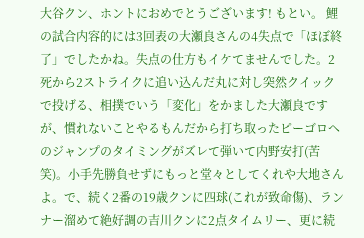大谷クン、ホントにおめでとうございます! もとい。 鯉の試合内容的には3回表の大瀬良さんの4失点で「ほぼ終了」でしたかね。失点の仕方もイケてませんでした。2死から2ストライクに追い込んだ丸に対し突然クイックで投げる、相撲でいう「変化」をかました大瀬良ですが、慣れないことやるもんだから打ち取ったピーゴロへのジャンプのタイミングがズレて弾いて内野安打(苦笑)。小手先勝負せずにもっと堂々としてくれや大地さんよ。で、続く2番の19歳クンに四球(これが致命傷)、ランナー溜めて絶好調の吉川クンに2点タイムリー、更に続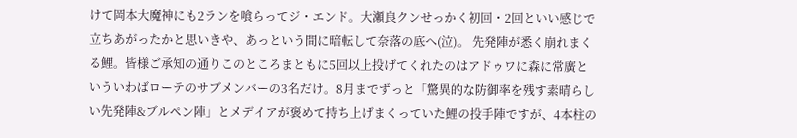けて岡本大魔神にも2ランを喰らってジ・エンド。大瀬良クンせっかく初回・2回といい感じで立ちあがったかと思いきや、あっという間に暗転して奈落の底へ(泣)。 先発陣が悉く崩れまくる鯉。皆様ご承知の通りこのところまともに5回以上投げてくれたのはアドゥワに森に常廣といういわばローテのサブメンバーの3名だけ。8月までずっと「驚異的な防御率を残す素晴らしい先発陣&ブルペン陣」とメデイアが褒めて持ち上げまくっていた鯉の投手陣ですが、4本柱の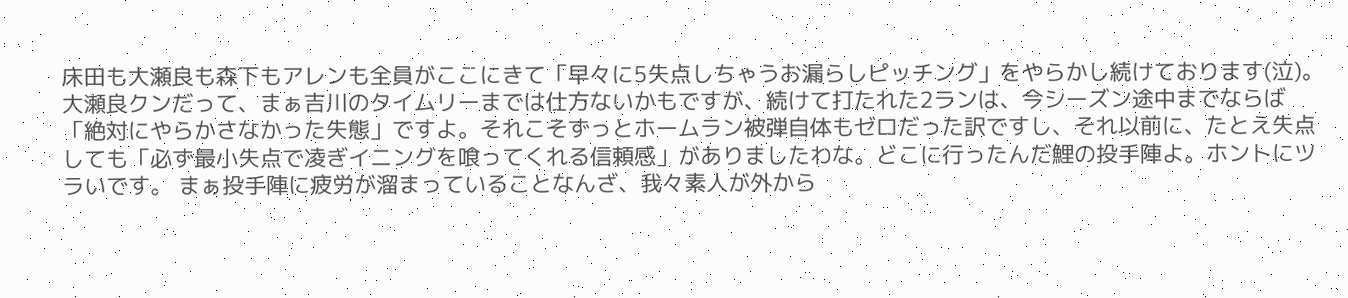床田も大瀬良も森下もアレンも全員がここにきて「早々に5失点しちゃうお漏らしピッチング」をやらかし続けております(泣)。大瀬良クンだって、まぁ吉川のタイムリーまでは仕方ないかもですが、続けて打たれた2ランは、今シーズン途中までならば「絶対にやらかさなかった失態」ですよ。それこそずっとホームラン被弾自体もゼロだった訳ですし、それ以前に、たとえ失点しても「必ず最小失点で凌ぎイニングを喰ってくれる信頼感」がありましたわな。どこに行ったんだ鯉の投手陣よ。ホントにツラいです。 まぁ投手陣に疲労が溜まっていることなんざ、我々素人が外から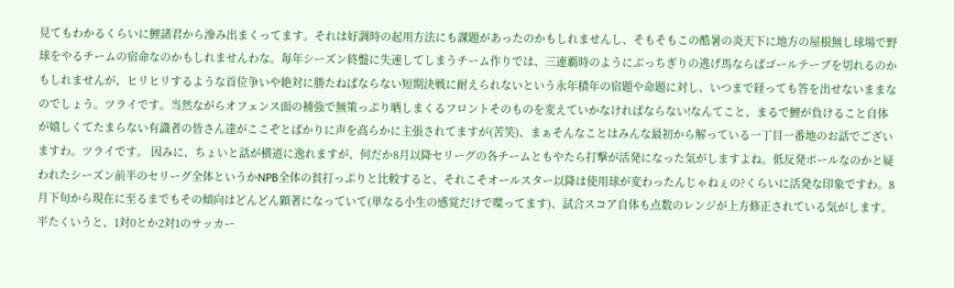見てもわかるくらいに鯉諸君から滲み出まくってます。それは好調時の起用方法にも課題があったのかもしれませんし、そもそもこの酷暑の炎天下に地方の屋根無し球場で野球をやるチームの宿命なのかもしれませんわな。毎年シーズン終盤に失速してしまうチーム作りでは、三連覇時のようにぶっちぎりの逃げ馬ならばゴールテーブを切れるのかもしれませんが、ヒリヒリするような首位争いや絶対に勝たねばならない短期決戦に耐えられないという永年積年の宿題や命題に対し、いつまで経っても答を出せないままなのでしょう。ツライです。当然ながらオフェンス面の補強で無策っぷり晒しまくるフロントそのものを変えていかなければならない!なんてこと、まるで鯉が負けること自体が嬉しくてたまらない有識者の皆さん達がここぞとばかりに声を高らかに主張されてますが(苦笑)、まぁそんなことはみんな最初から解っている一丁目一番地のお話でございますわ。ツライです。 因みに、ちょいと話が横道に逸れますが、何だか8月以降セリーグの各チームともやたら打撃が活発になった気がしますよね。低反発ボールなのかと疑われたシーズン前半のセリーグ全体というかNPB全体の貧打っぷりと比較すると、それこそオールスター以降は使用球が変わったんじゃねぇの?くらいに活発な印象ですわ。8月下旬から現在に至るまでもその傾向はどんどん顕著になっていて(単なる小生の感覚だけで喋ってます)、試合スコア自体も点数のレンジが上方修正されている気がします。平たくいうと、1対0とか2対1のサッカー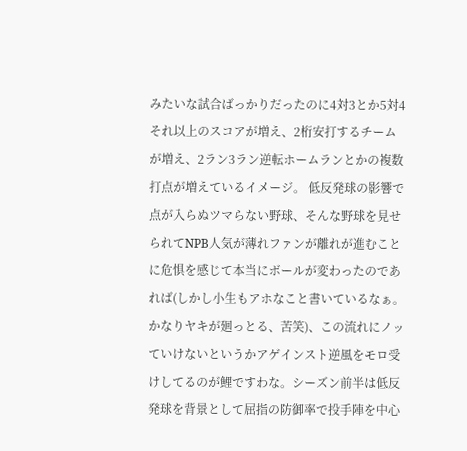みたいな試合ばっかりだったのに4対3とか5対4それ以上のスコアが増え、2桁安打するチームが増え、2ラン3ラン逆転ホームランとかの複数打点が増えているイメージ。 低反発球の影響で点が入らぬツマらない野球、そんな野球を見せられてNPB人気が薄れファンが離れが進むことに危惧を感じて本当にボールが変わったのであれば(しかし小生もアホなこと書いているなぁ。かなりヤキが廻っとる、苦笑)、この流れにノッていけないというかアゲインスト逆風をモロ受けしてるのが鯉ですわな。シーズン前半は低反発球を背景として屈指の防御率で投手陣を中心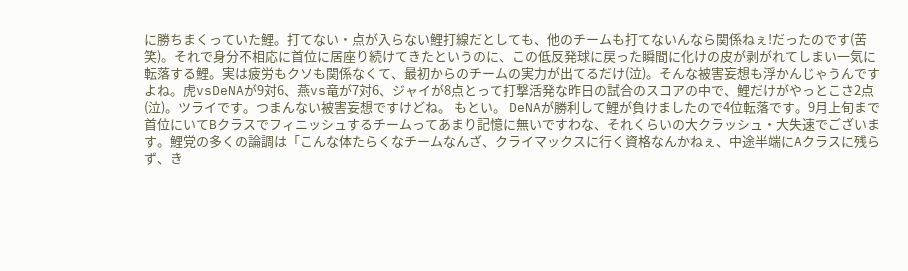に勝ちまくっていた鯉。打てない・点が入らない鯉打線だとしても、他のチームも打てないんなら関係ねぇ!だったのです(苦笑)。それで身分不相応に首位に居座り続けてきたというのに、この低反発球に戻った瞬間に化けの皮が剥がれてしまい一気に転落する鯉。実は疲労もクソも関係なくて、最初からのチームの実力が出てるだけ(泣)。そんな被害妄想も浮かんじゃうんですよね。虎vsDeNAが9対6、燕vs竜が7対6、ジャイが8点とって打撃活発な昨日の試合のスコアの中で、鯉だけがやっとこさ2点(泣)。ツライです。つまんない被害妄想ですけどね。 もとい。 DeNAが勝利して鯉が負けましたので4位転落です。9月上旬まで首位にいてBクラスでフィニッシュするチームってあまり記憶に無いですわな、それくらいの大クラッシュ・大失速でございます。鯉党の多くの論調は「こんな体たらくなチームなんざ、クライマックスに行く資格なんかねぇ、中途半端にAクラスに残らず、き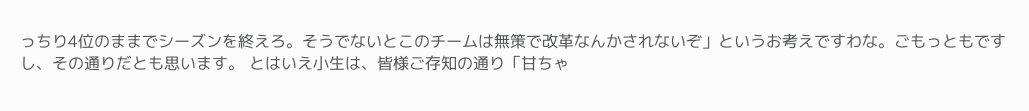っちり4位のままでシーズンを終えろ。そうでないとこのチームは無策で改革なんかされないぞ」というお考えですわな。ごもっともですし、その通りだとも思います。 とはいえ小生は、皆様ご存知の通り「甘ちゃ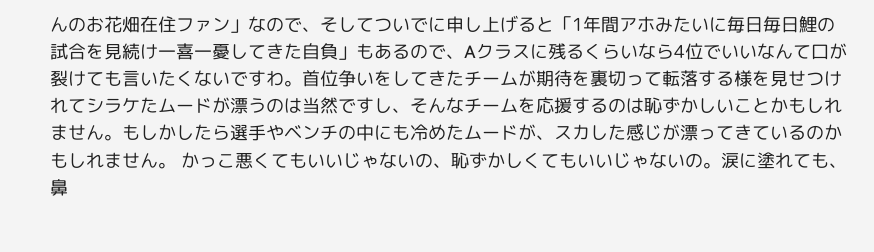んのお花畑在住ファン」なので、そしてついでに申し上げると「1年間アホみたいに毎日毎日鯉の試合を見続け一喜一憂してきた自負」もあるので、Aクラスに残るくらいなら4位でいいなんて口が裂けても言いたくないですわ。首位争いをしてきたチームが期待を裏切って転落する様を見せつけれてシラケたムードが漂うのは当然ですし、そんなチームを応援するのは恥ずかしいことかもしれません。もしかしたら選手やベンチの中にも冷めたムードが、スカした感じが漂ってきているのかもしれません。 かっこ悪くてもいいじゃないの、恥ずかしくてもいいじゃないの。涙に塗れても、鼻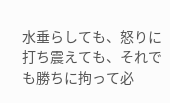水垂らしても、怒りに打ち震えても、それでも勝ちに拘って必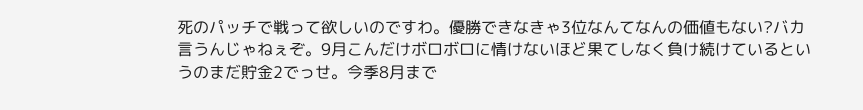死のパッチで戦って欲しいのですわ。優勝できなきゃ3位なんてなんの価値もない?バカ言うんじゃねぇぞ。9月こんだけボロボロに情けないほど果てしなく負け続けているというのまだ貯金2でっせ。今季8月まで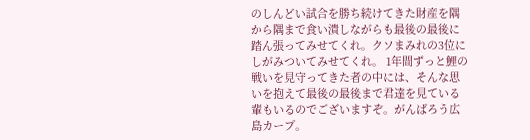のしんどい試合を勝ち続けてきた財産を隅から隅まで食い潰しながらも最後の最後に踏ん張ってみせてくれ。クソまみれの3位にしがみついてみせてくれ。 1年間ずっと鯉の戦いを見守ってきた者の中には、そんな思いを抱えて最後の最後まで君達を見ている輩もいるのでございますぞ。がんばろう広島カープ。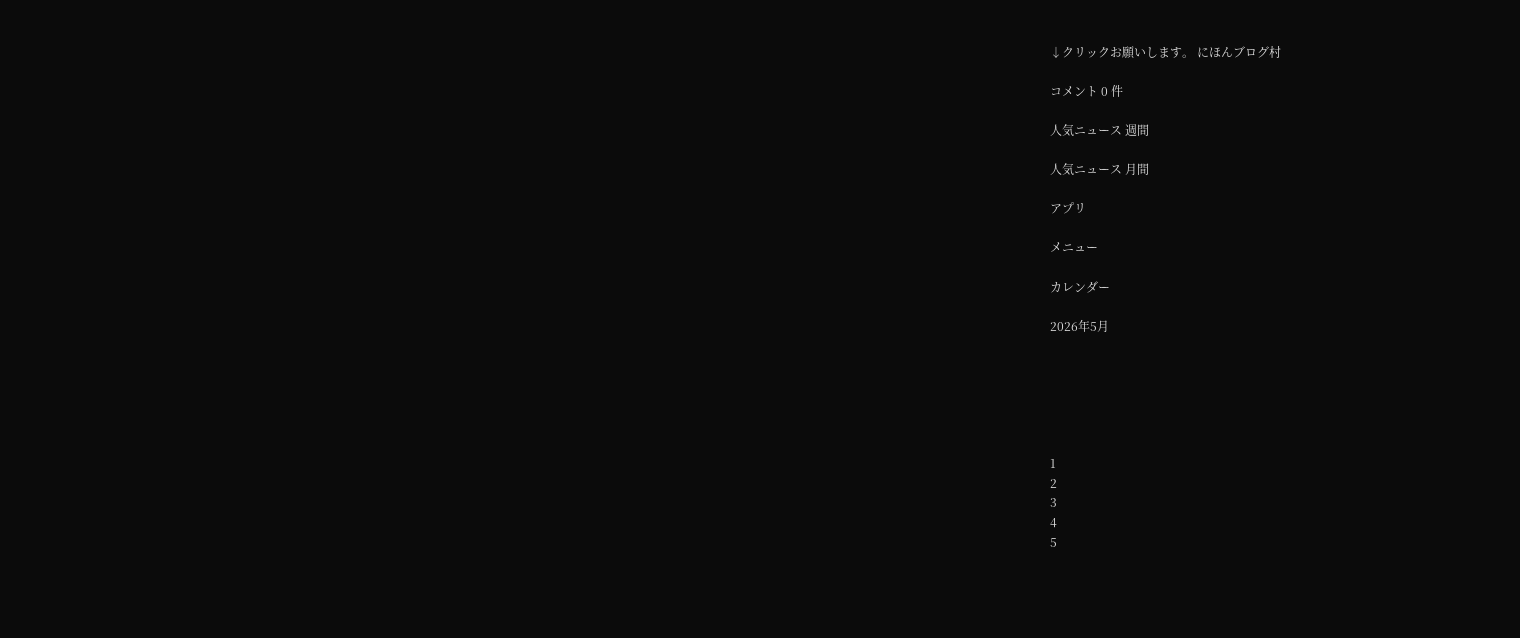↓クリックお願いします。 にほんブログ村

コメント 0 件

人気ニュース 週間

人気ニュース 月間

アプリ

メニュー

カレンダー

2026年5月






1
2
3
4
5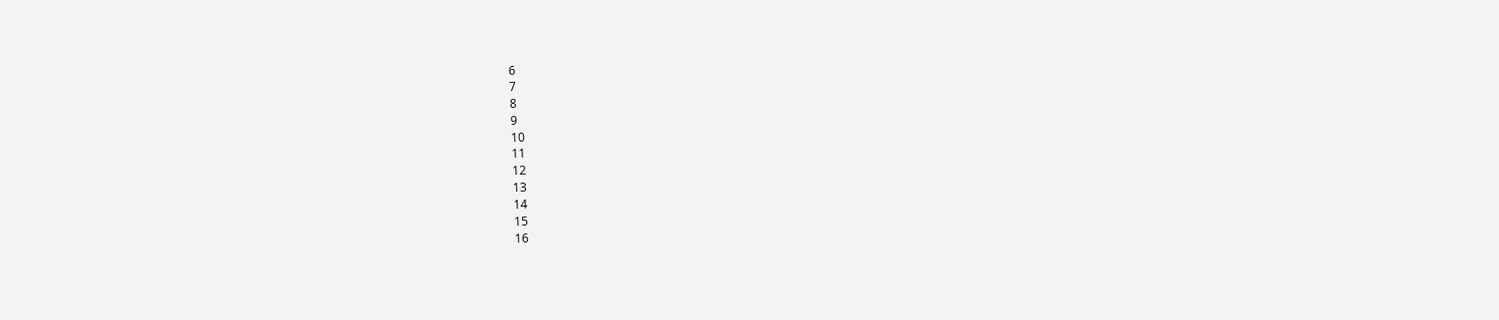6
7
8
9
10
11
12
13
14
15
16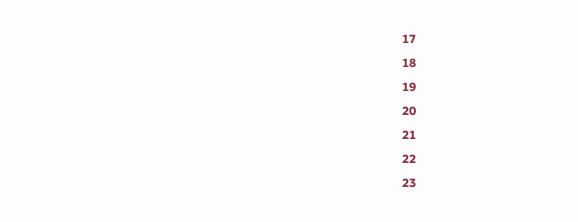17
18
19
20
21
22
23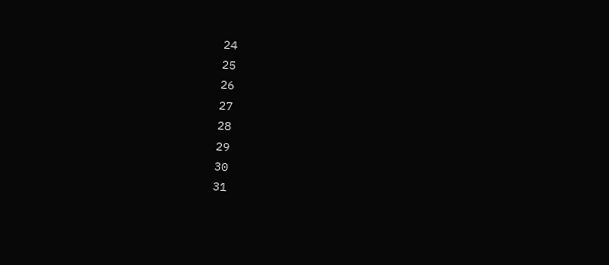24
25
26
27
28
29
30
31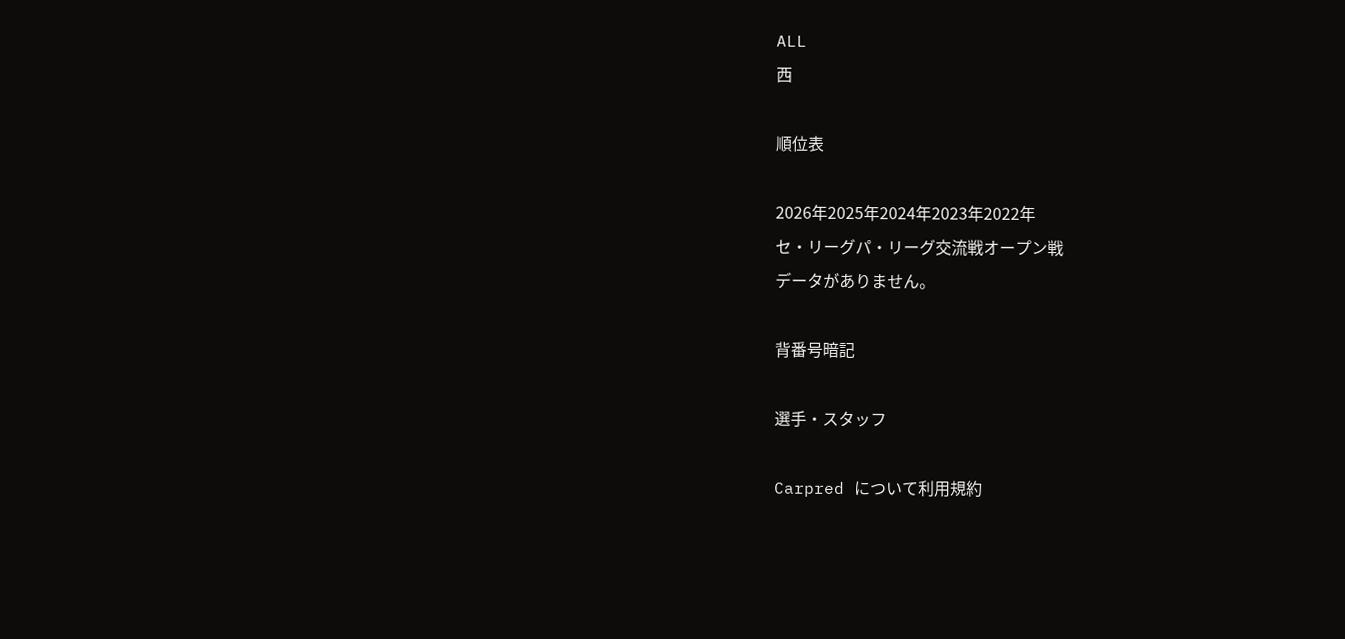ALL
西

順位表

2026年2025年2024年2023年2022年
セ・リーグパ・リーグ交流戦オープン戦
データがありません。

背番号暗記

選手・スタッフ

Carpred について利用規約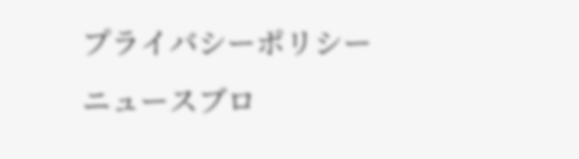プライバシーポリシー
ニュースブロ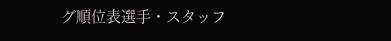グ順位表選手・スタッフ